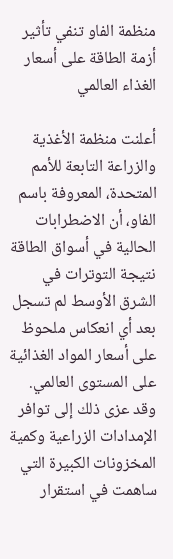منظمة الفاو تنفي تأثير أزمة الطاقة على أسعار الغذاء العالمي

أعلنت منظمة الأغذية والزراعة التابعة للأمم المتحدة، المعروفة باسم الفاو، أن الاضطرابات الحالية في أسواق الطاقة نتيجة التوترات في الشرق الأوسط لم تسجل بعد أي انعكاس ملحوظ على أسعار المواد الغذائية على المستوى العالمي. وقد عزى ذلك إلى توافر الإمدادات الزراعية وكمية المخزونات الكبيرة التي ساهمت في استقرار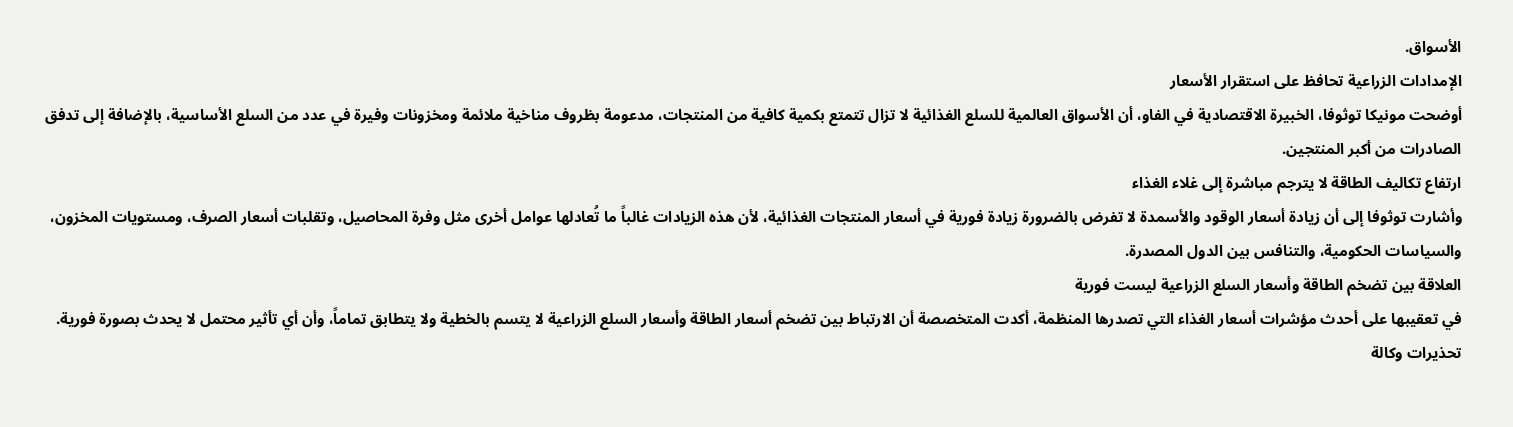الأسواق.
الإمدادات الزراعية تحافظ على استقرار الأسعار
أوضحت مونيكا توثوفا، الخبيرة الاقتصادية في الفاو، أن الأسواق العالمية للسلع الغذائية لا تزال تتمتع بكمية كافية من المنتجات، مدعومة بظروف مناخية ملائمة ومخزونات وفيرة في عدد من السلع الأساسية، بالإضافة إلى تدفق الصادرات من أكبر المنتجين.
ارتفاع تكاليف الطاقة لا يترجم مباشرة إلى غلاء الغذاء
وأشارت توثوفا إلى أن زيادة أسعار الوقود والأسمدة لا تفرض بالضرورة زيادة فورية في أسعار المنتجات الغذائية، لأن هذه الزيادات غالباً ما تُعادلها عوامل أخرى مثل وفرة المحاصيل، وتقلبات أسعار الصرف، ومستويات المخزون، والسياسات الحكومية، والتنافس بين الدول المصدرة.
العلاقة بين تضخم الطاقة وأسعار السلع الزراعية ليست فورية
في تعقيبها على أحدث مؤشرات أسعار الغذاء التي تصدرها المنظمة، أكدت المتخصصة أن الارتباط بين تضخم أسعار الطاقة وأسعار السلع الزراعية لا يتسم بالخطية ولا يتطابق تماماً، وأن أي تأثير محتمل لا يحدث بصورة فورية.
تحذيرات وكالة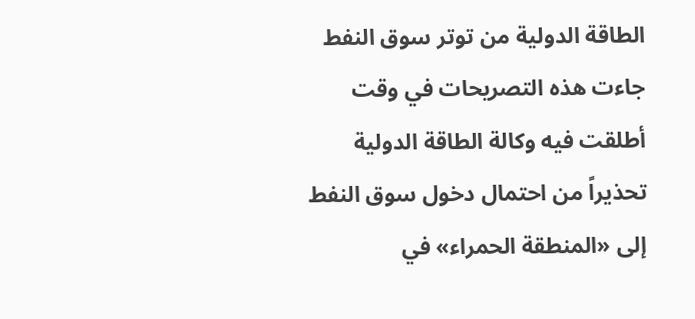الطاقة الدولية من توتر سوق النفط
جاءت هذه التصريحات في وقت أطلقت فيه وكالة الطاقة الدولية تحذيراً من احتمال دخول سوق النفط إلى «المنطقة الحمراء» في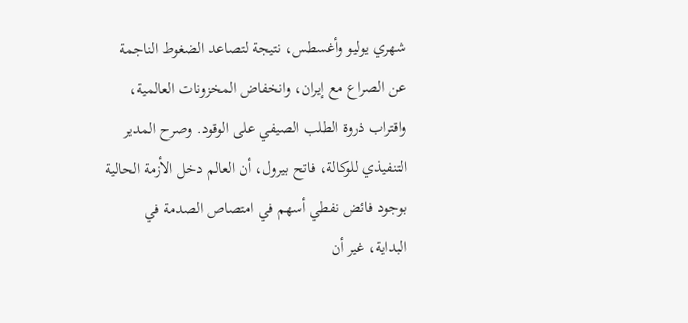شهري يوليو وأغسطس، نتيجة لتصاعد الضغوط الناجمة عن الصراع مع إيران، وانخفاض المخزونات العالمية، واقتراب ذروة الطلب الصيفي على الوقود. وصرح المدير التنفيذي للوكالة، فاتح بيرول، أن العالم دخل الأزمة الحالية بوجود فائض نفطي أسهم في امتصاص الصدمة في البداية، غير أن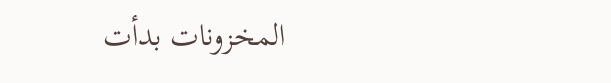المخزونات بدأت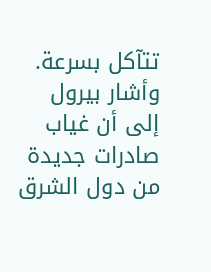تتآكل بسرعة.
وأشار بيرول إلى أن غياب صادرات جديدة من دول الشرق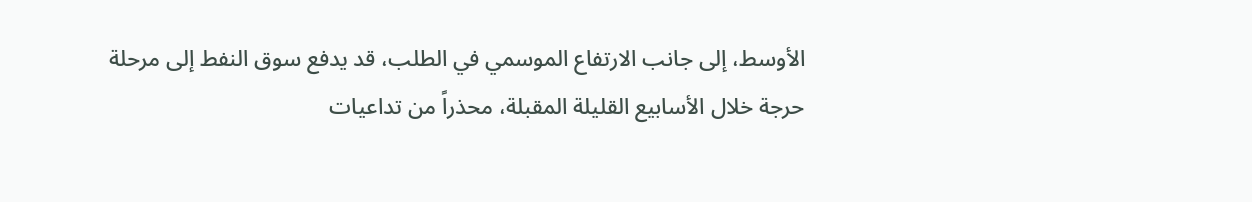الأوسط، إلى جانب الارتفاع الموسمي في الطلب، قد يدفع سوق النفط إلى مرحلة حرجة خلال الأسابيع القليلة المقبلة، محذراً من تداعيات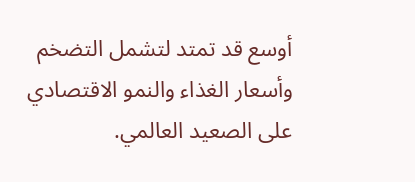أوسع قد تمتد لتشمل التضخم وأسعار الغذاء والنمو الاقتصادي على الصعيد العالمي.